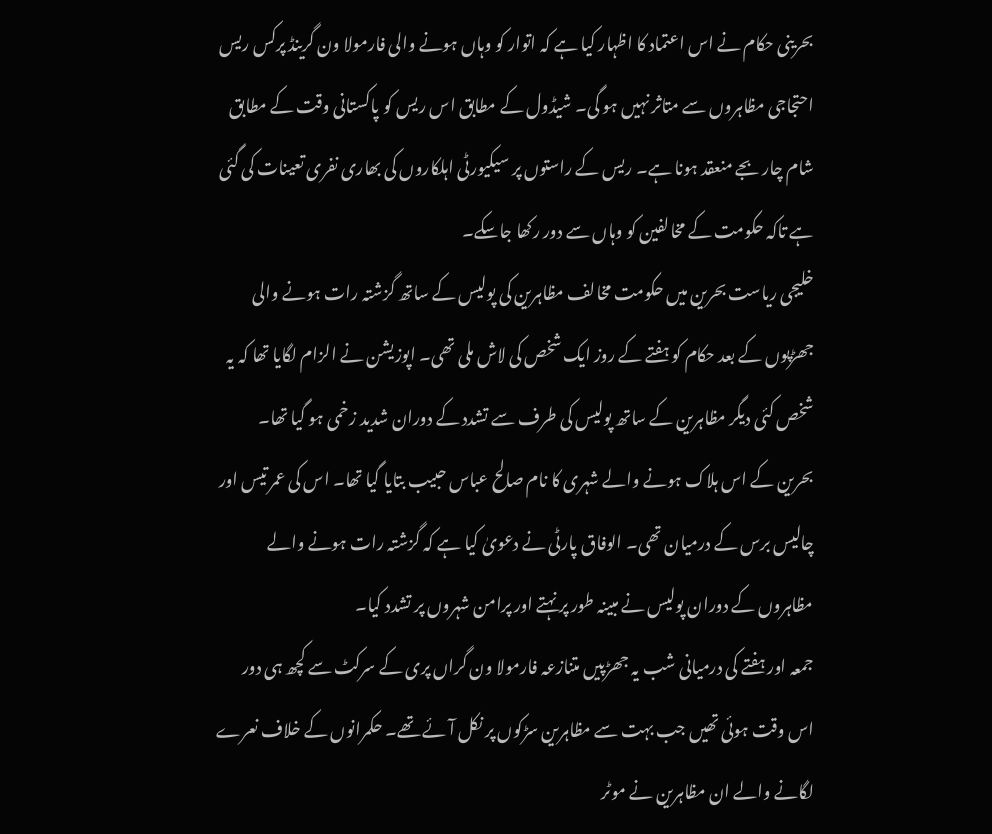بحرینی حکام نے اس اعتماد کا اظہار کیا ہے کہ اتوار کو وہاں ہونے والی فارمولا ون گرینڈ پرکس ریس احتجاجی مظاہروں سے متاثر نہیں ہو گی۔ شیڈول کے مطابق اس ریس کو پاکستانی وقت کے مطابق شام چار بجے منعقد ہونا ہے۔ ریس کے راستوں پر سیکیورٹی اہلکاروں کی بھاری نفری تعینات کی گئی ہے تاکہ حکومت کے مخالفین کو وہاں سے دور رکھا جاسکے۔
خلیجی ریاست بحرین میں حکومت مخالف مظاہرین کی پولیس کے ساتھ گزشتہ رات ہونے والی جھڑپوں کے بعد حکام کو ہفتے کے روز ایک شخص کی لاش ملی تھی۔ اپوزیشن نے الزام لگایا تھا کہ یہ شخص کئی دیگر مظاہرین کے ساتھ پولیس کی طرف سے تشدد کے دوران شدید زخمی ہو گیا تھا۔
بحرین کے اس ہلاک ہونے والے شہری کا نام صالح عباس حبیب بتایا گیا تھا۔ اس کی عمر تیس اور چالیس برس کے درمیان تھی۔ الوفاق پارٹی نے دعویٰ کیا ہے کہ گزشتہ رات ہونے والے مظاہروں کے دوران پولیس نے مبینہ طور پر نہتے اور پرامن شہروں پر تشدد کیا۔
جمعہ اور ہفتے کی درمیانی شب یہ جھڑپیں متنازعہ فارمولا ون گراں پری کے سرکٹ سے کچھ ہی دور اس وقت ہوئی تھیں جب بہت سے مظاہرین سڑکوں پر نکل آئے تھے۔ حکمرانوں کے خلاف نعرے لگانے والے ان مظاہرین نے موٹر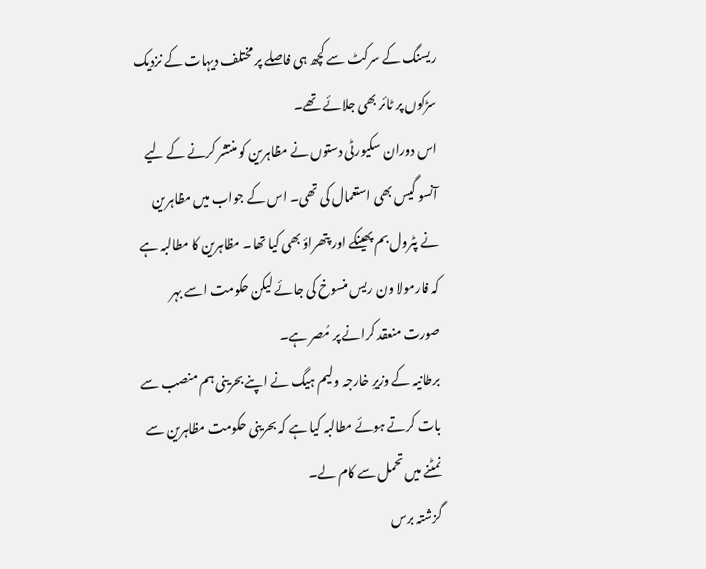ریسنگ کے سرکٹ سے کچھ ہی فاصلے پر مختلف دیہات کے نزدیک سڑکوں پر ٹائر بھی جلائے تھے۔
اس دوران سکیورٹی دستوں نے مظاہرین کو منتشر کرنے کے لیے آنسو گیس بھی استعمال کی تھی۔ اس کے جواب میں مظاہرین نے پٹرول بم پھینکے اور پتھراؤ بھی کیا تھا۔ مظاہرین کا مطالبہ ہے کہ فارمولا ون ریس منسوخ کی جائے لیکن حکومت اسے بہر صورت منعقد کرانے پر مُصر ہے۔
برطانیہ کے وزیرِ خارجہ ولیم ہیگ نے اپنے بحرینی ہم منصب سے بات کرتے ہوئے مطالبہ کیا ہے کہ بحرینی حکومت مظاہرین سے نمٹنے میں تحمل سے کام لے۔
گزشتہ برس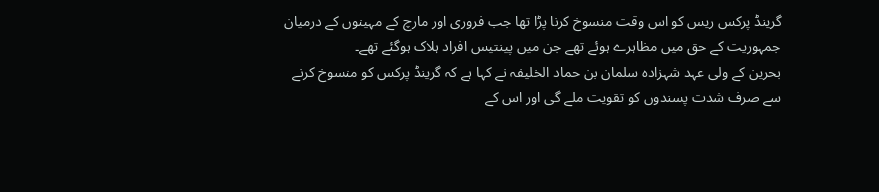گرینڈ پرکس ریس کو اس وقت منسوخ کرنا پڑا تھا جب فروری اور مارچ کے مہینوں کے درمیان جمہوریت کے حق میں مظاہرے ہوئے تھے جن میں پینتیس افراد ہلاک ہوگئے تھے۔
بحرین کے ولی عہد شہزادہ سلمان بن حماد الخلیفہ نے کہا ہے کہ گرینڈ پرکس کو منسوخ کرنے سے صرف شدت پسندوں کو تقویت ملے گی اور اس کے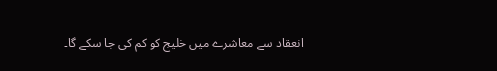انعقاد سے معاشرے میں خلیج کو کم کی جا سکے گا۔